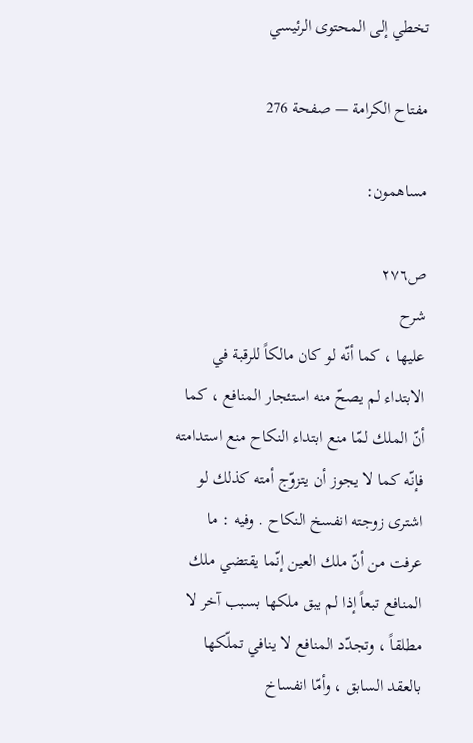تخطي إلى المحتوى الرئيسي

مفتاح الكرامة — صفحة 276

مساهمون:

ص٢٧٦
شرح
عليها ، كما أنّه لو كان مالكاً للرقبة في الابتداء لم يصحّ منه استئجار المنافع ، كما أنّ الملك لمّا منع ابتداء النكاح منع استدامته فإنّه كما لا يجوز أن يتزوّج أمته كذلك لو اشترى زوجته انفسخ النكاح . وفيه : ما عرفت من أنّ ملك العين إنّما يقتضي ملك المنافع تبعاً إذا لم يبق ملكها بسبب آخر لا مطلقاً ، وتجدّد المنافع لا ينافي تملّكها بالعقد السابق ، وأمّا انفساخ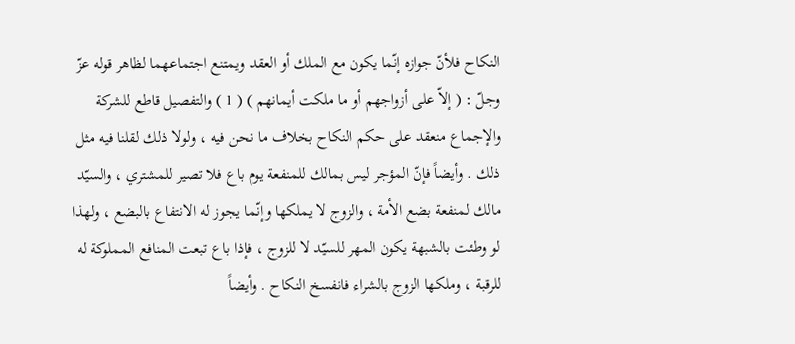النكاح فلأنّ جوازه إنّما يكون مع الملك أو العقد ويمتنع اجتماعهما لظاهر قوله عزّ وجلّ : ( إلاّ على أزواجهم أو ما ملكت أيمانهم ) ( 1 ) والتفصيل قاطع للشركة والإجماع منعقد على حكم النكاح بخلاف ما نحن فيه ، ولولا ذلك لقلنا فيه مثل ذلك . وأيضاً فإنّ المؤجر ليس بمالك للمنفعة يوم باع فلا تصير للمشتري ، والسيّد مالك لمنفعة بضع الأمة ، والزوج لا يملكها وإنّما يجوز له الانتفاع بالبضع ، ولهذا لو وطئت بالشبهة يكون المهر للسيّد لا للزوج ، فإذا باع تبعت المنافع المملوكة له للرقبة ، وملكها الزوج بالشراء فانفسخ النكاح . وأيضاً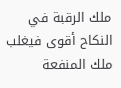ملك الرقبة في النكاح أقوى فيغلب ملك المنفعة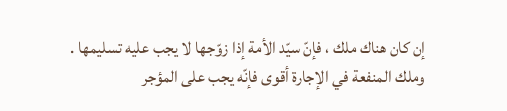إن كان هناك ملك ، فإنّ سيّد الأمة إذا زوّجها لا يجب عليه تسليمها . وملك المنفعة في الإجارة أقوى فإنّه يجب على المؤجر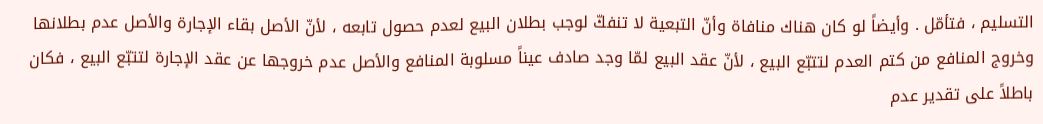التسليم ، فتأمّل . وأيضاً لو كان هناك منافاة وأنّ التبعية لا تنفكّ لوجب بطلان البيع لعدم حصول تابعه ، لأنّ الأصل بقاء الإجارة والأصل عدم بطلانها وخروج المنافع من كتم العدم لتتبّع البيع ، لأنّ عقد البيع لمّا وجد صادف عيناً مسلوبة المنافع والأصل عدم خروجها عن عقد الإجارة لتتبّع البيع ، فكان باطلاً على تقدير عدم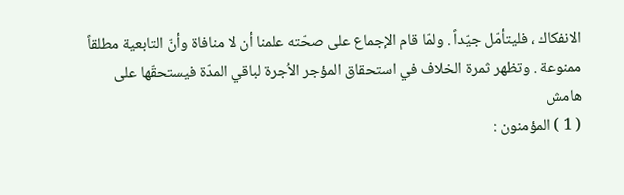الانفكاك ، فليتأمّل جيّداً . ولمّا قام الإجماع على صحّته علمنا أن لا منافاة وأنّ التابعية مطلقاً ممنوعة . وتظهر ثمرة الخلاف في استحقاق المؤجر الاُجرة لباقي المدّة فيستحقّها على
هامش
( 1 ) المؤمنون :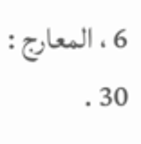6 ، المعارج : 30 .